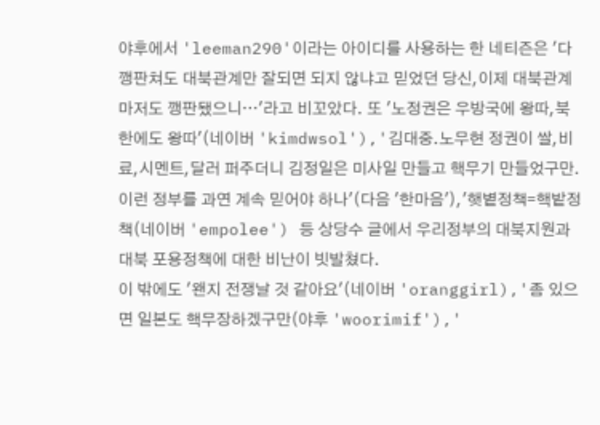야후에서 'leeman290'이라는 아이디를 사용하는 한 네티즌은 '다 깽판쳐도 대북관계만 잘되면 되지 않냐고 믿었던 당신,이제 대북관계마저도 깽판됐으니…'라고 비꼬았다. 또 '노정권은 우방국에 왕따,북한에도 왕따'(네이버 'kimdwsol'),'김대중.노무현 정권이 쌀,비료,시멘트,달러 퍼주더니 김정일은 미사일 만들고 핵무기 만들었구만. 이런 정부를 과연 계속 믿어야 하나'(다음 '한마음'),'햇볕정책=핵밭정책(네이버 'empolee') 등 상당수 글에서 우리정부의 대북지원과 대북 포용정책에 대한 비난이 빗발쳤다.
이 밖에도 '왠지 전쟁날 것 같아요'(네이버 'oranggirl),'좀 있으면 일본도 핵무장하겠구만(야후 'woorimif'),'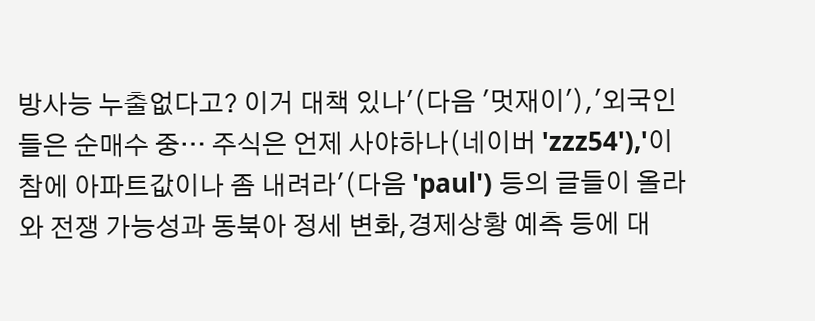방사능 누출없다고? 이거 대책 있나'(다음 '멋재이'),'외국인들은 순매수 중… 주식은 언제 사야하나(네이버 'zzz54'),'이참에 아파트값이나 좀 내려라'(다음 'paul') 등의 글들이 올라와 전쟁 가능성과 동북아 정세 변화,경제상황 예측 등에 대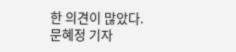한 의견이 많았다.
문혜정 기자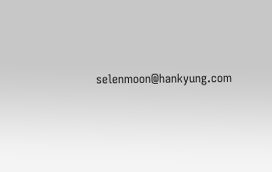selenmoon@hankyung.com